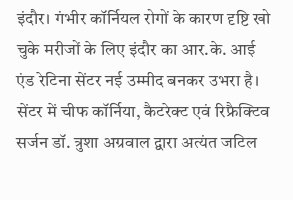इंदौर। गंभीर कॉर्नियल रोगों के कारण दृष्टि खो चुके मरीजों के लिए इंदौर का आर.के. आई एंड रेटिना सेंटर नई उम्मीद बनकर उभरा है। सेंटर में चीफ कॉर्निया, कैटरेक्ट एवं रिफ्रैक्टिव सर्जन डॉ. त्रुशा अग्रवाल द्वारा अत्यंत जटिल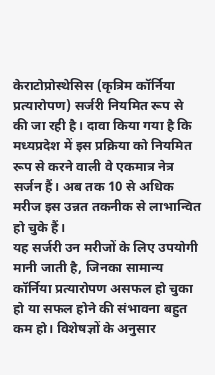केराटोप्रोस्थेसिस (कृत्रिम कॉर्निया प्रत्यारोपण) सर्जरी नियमित रूप से की जा रही है। दावा किया गया है कि मध्यप्रदेश में इस प्रक्रिया को नियमित रूप से करने वाली वे एकमात्र नेत्र सर्जन हैं। अब तक 10 से अधिक मरीज इस उन्नत तकनीक से लाभान्वित हो चुके हैं।
यह सर्जरी उन मरीजों के लिए उपयोगी मानी जाती है, जिनका सामान्य कॉर्निया प्रत्यारोपण असफल हो चुका हो या सफल होने की संभावना बहुत कम हो। विशेषज्ञों के अनुसार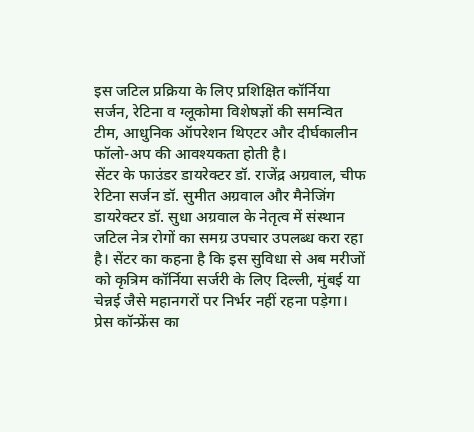इस जटिल प्रक्रिया के लिए प्रशिक्षित कॉर्निया सर्जन, रेटिना व ग्लूकोमा विशेषज्ञों की समन्वित टीम, आधुनिक ऑपरेशन थिएटर और दीर्घकालीन फॉलो-अप की आवश्यकता होती है।
सेंटर के फाउंडर डायरेक्टर डॉ. राजेंद्र अग्रवाल, चीफ रेटिना सर्जन डॉ. सुमीत अग्रवाल और मैनेजिंग डायरेक्टर डॉ. सुधा अग्रवाल के नेतृत्व में संस्थान जटिल नेत्र रोगों का समग्र उपचार उपलब्ध करा रहा है। सेंटर का कहना है कि इस सुविधा से अब मरीजों को कृत्रिम कॉर्निया सर्जरी के लिए दिल्ली, मुंबई या चेन्नई जैसे महानगरों पर निर्भर नहीं रहना पड़ेगा। प्रेस कॉन्फ्रेंस का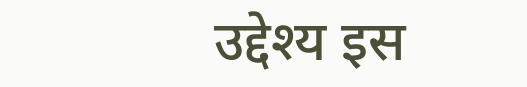उद्देश्य इस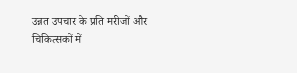उन्नत उपचार के प्रति मरीजों और चिकित्सकों में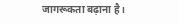जागरूकता बढ़ाना है।